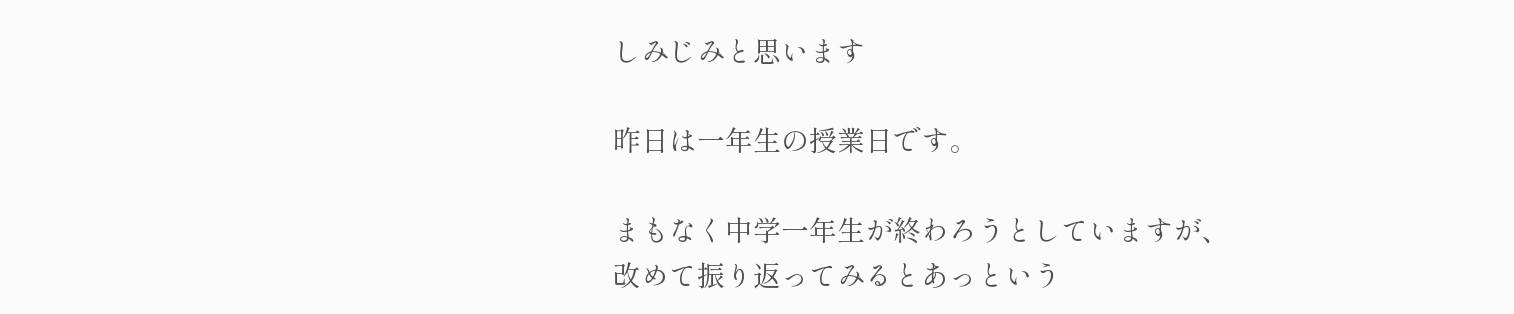しみじみと思います

昨日は一年生の授業日です。

まもなく中学一年生が終わろうとしていますが、
改めて振り返ってみるとあっという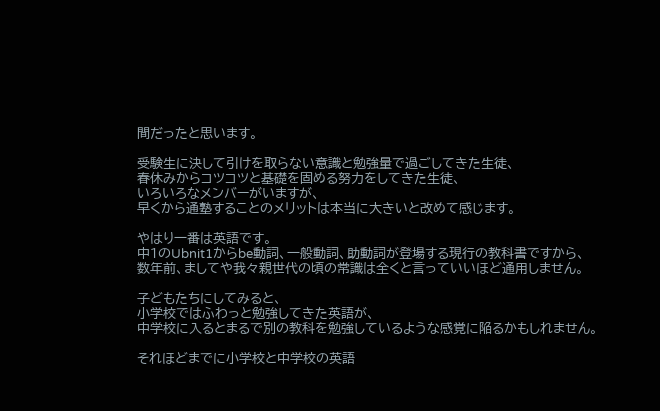間だったと思います。

受験生に決して引けを取らない意識と勉強量で過ごしてきた生徒、
春休みからコツコツと基礎を固める努力をしてきた生徒、
いろいろなメンバーがいますが、
早くから通塾することのメリットは本当に大きいと改めて感じます。

やはり一番は英語です。
中1のUbnit1からbe動詞、一般動詞、助動詞が登場する現行の教科書ですから、
数年前、ましてや我々親世代の頃の常識は全くと言っていいほど通用しません。

子どもたちにしてみると、
小学校ではふわっと勉強してきた英語が、
中学校に入るとまるで別の教科を勉強しているような感覚に陥るかもしれません。

それほどまでに小学校と中学校の英語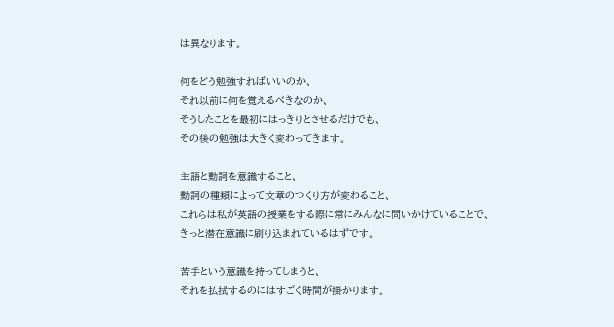は異なります。

何をどう勉強すればいいのか、
それ以前に何を覚えるべきなのか、
そうしたことを最初にはっきりとさせるだけでも、
その後の勉強は大きく変わってきます。

主語と動詞を意識すること、
動詞の種類によって文章のつくり方が変わること、
これらは私が英語の授業をする際に常にみんなに問いかけていることで、
きっと潜在意識に刷り込まれているはずです。

苦手という意識を持ってしまうと、
それを払拭するのにはすごく時間が掛かります。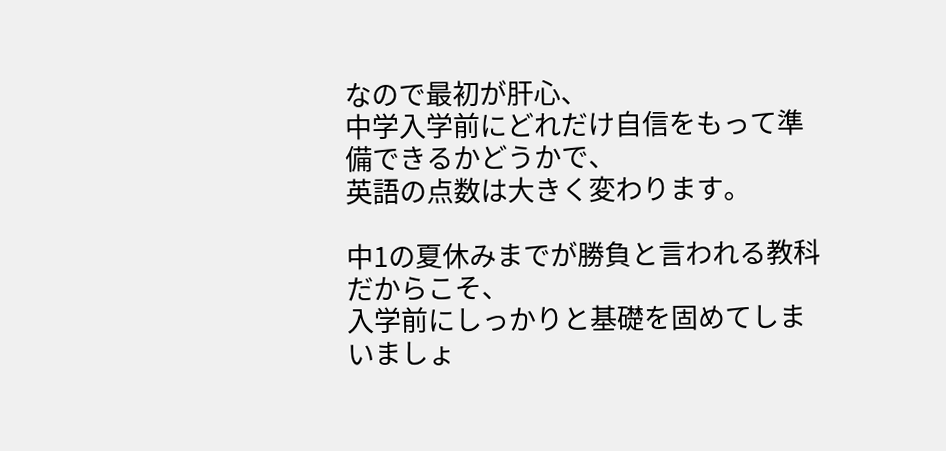なので最初が肝心、
中学入学前にどれだけ自信をもって準備できるかどうかで、
英語の点数は大きく変わります。

中1の夏休みまでが勝負と言われる教科だからこそ、
入学前にしっかりと基礎を固めてしまいましょ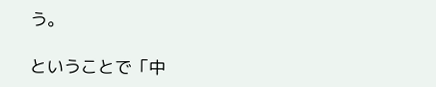う。

ということで「中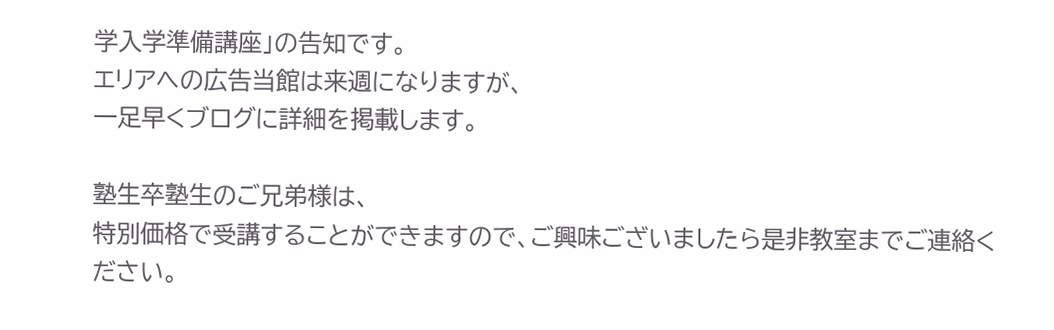学入学準備講座」の告知です。
エリアへの広告当館は来週になりますが、
一足早くブログに詳細を掲載します。

塾生卒塾生のご兄弟様は、
特別価格で受講することができますので、ご興味ございましたら是非教室までご連絡ください。